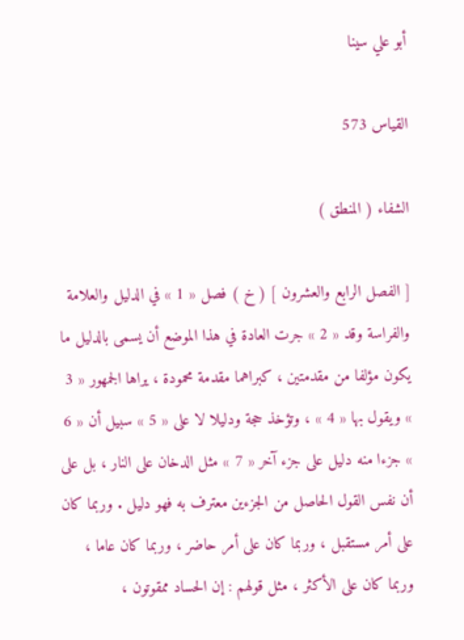أبو علي سينا

القياس 573

الشفاء ( المنطق )

[ الفصل الرابع والعشرون ] ( خ ) فصل « 1 » في الدليل والعلامة والفراسة وقد « 2 » جرت العادة في هذا الموضع أن يسمى بالدليل ما يكون مؤلفا من مقدمتين ، كبراهما مقدمة محمودة ، يراها الجمهور « 3 » ويقول بها « 4 » ، وتؤخذ حجة ودليلا لا على « 5 » سبيل أن « 6 » جزءا منه دليل على جزء آخر « 7 » مثل الدخان على النار ، بل على أن نفس القول الحاصل من الجزءين معترف به فهو دليل . وربما كان على أمر مستقبل ، وربما كان على أمر حاضر ، وربما كان عاما ، وربما كان على الأكثر ، مثل قولهم : إن الحساد ممقوتون ،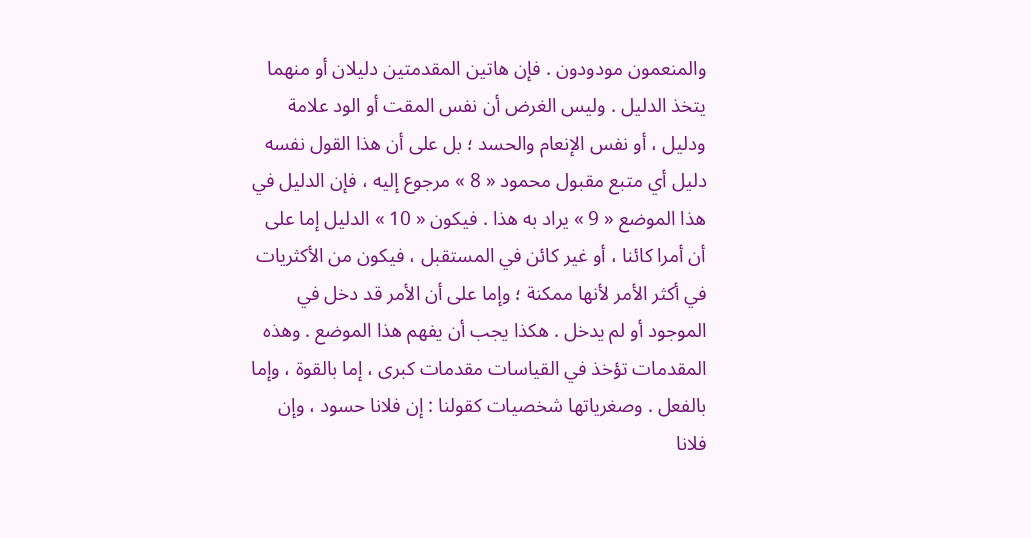والمنعمون مودودون . فإن هاتين المقدمتين دليلان أو منهما يتخذ الدليل . وليس الغرض أن نفس المقت أو الود علامة ودليل ، أو نفس الإنعام والحسد ؛ بل على أن هذا القول نفسه دليل أي متبع مقبول محمود « 8 » مرجوع إليه ، فإن الدليل في هذا الموضع « 9 » يراد به هذا . فيكون « 10 » الدليل إما على أن أمرا كائنا ، أو غير كائن في المستقبل ، فيكون من الأكثريات في أكثر الأمر لأنها ممكنة ؛ وإما على أن الأمر قد دخل في الموجود أو لم يدخل . هكذا يجب أن يفهم هذا الموضع . وهذه المقدمات تؤخذ في القياسات مقدمات كبرى ، إما بالقوة ، وإما بالفعل . وصغرياتها شخصيات كقولنا : إن فلانا حسود ، وإن فلانا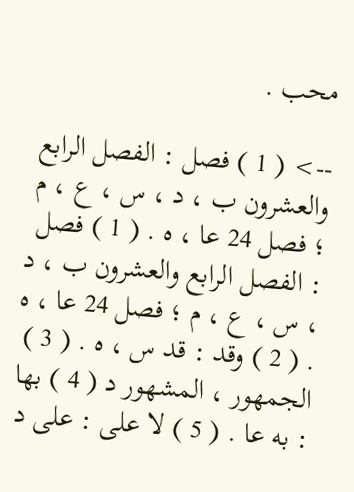محب .

--> ( 1 ) فصل : الفصل الرابع والعشرون ب ، د ، س ، ع ، م ؛ فصل 24 عا ، ه . ( 1 ) فصل : الفصل الرابع والعشرون ب ، د ، س ، ع ، م ؛ فصل 24 عا ، ه . ( 2 ) وقد : قد س ، ه . ( 3 ) الجمهور ، المشهور د ( 4 ) بها : به عا . ( 5 ) لا على : على د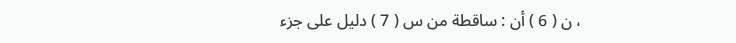، ن ( 6 ) أن : ساقطة من س ( 7 ) دليل على جزء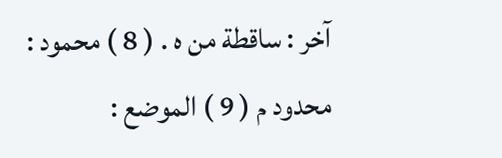آخر : ساقطة من ه . ( 8 ) محمود : محدود م ( 9 ) الموضع :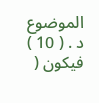الموضوع د . ( 10 ) فيكون (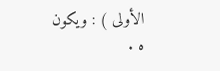الأولى ) : ويكون ه .